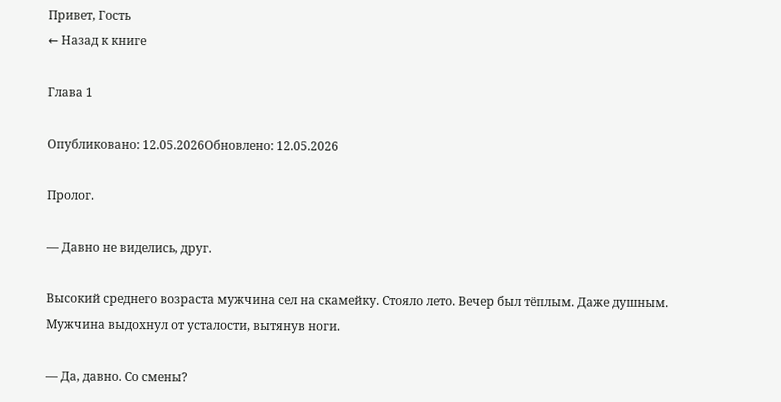Привет, Гость
← Назад к книге

Глава 1

Опубликовано: 12.05.2026Обновлено: 12.05.2026

Пролог.

— Давно не виделись, друг.

Высокий среднего возраста мужчина сел на скамейку. Стояло лето. Вечер был тёплым. Даже душным. Мужчина выдохнул от усталости, вытянув ноги.

— Да, давно. Со смены?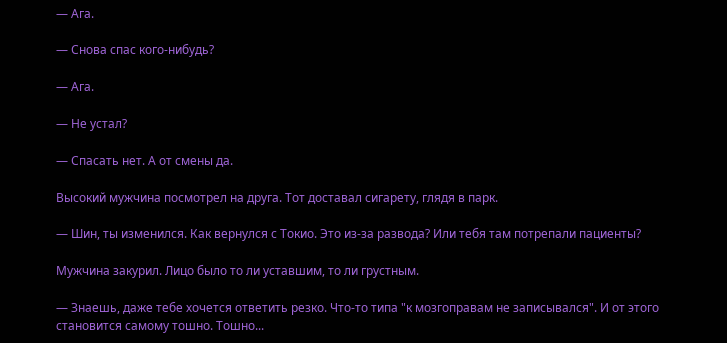— Ага.

— Снова спас кого-нибудь?

— Ага.

— Не устал?

— Спасать нет. А от смены да.

Высокий мужчина посмотрел на друга. Тот доставал сигарету, глядя в парк.

— Шин, ты изменился. Как вернулся с Токио. Это из-за развода? Или тебя там потрепали пациенты?

Мужчина закурил. Лицо было то ли уставшим, то ли грустным.

— Знаешь, даже тебе хочется ответить резко. Что-то типа "к мозгоправам не записывался". И от этого становится самому тошно. Тошно...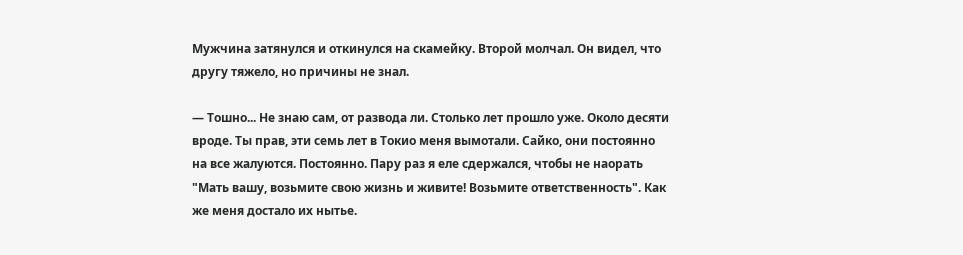Мужчина затянулся и откинулся на скамейку. Второй молчал. Он видел, что другу тяжело, но причины не знал.

— Тошно... Не знаю сам, от развода ли. Столько лет прошло уже. Около десяти вроде. Ты прав, эти семь лет в Токио меня вымотали. Сайко, они постоянно на все жалуются. Постоянно. Пару раз я еле сдержался, чтобы не наорать "Мать вашу, возьмите свою жизнь и живите! Возьмите ответственность". Как же меня достало их нытье.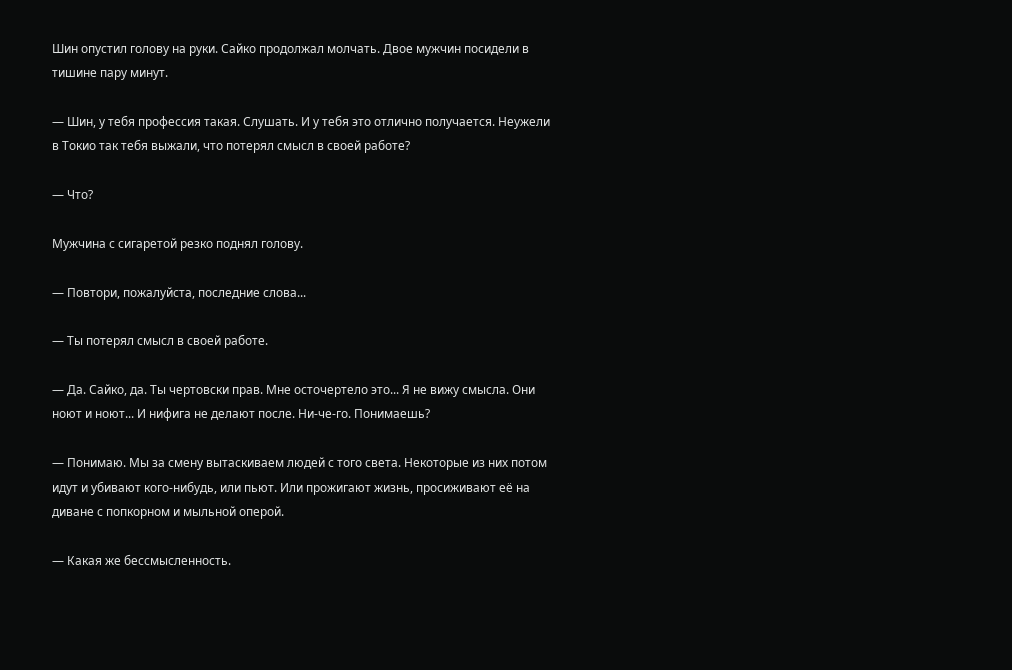Шин опустил голову на руки. Сайко продолжал молчать. Двое мужчин посидели в тишине пару минут.

— Шин, у тебя профессия такая. Слушать. И у тебя это отлично получается. Неужели в Токио так тебя выжали, что потерял смысл в своей работе?

— Что?

Мужчина с сигаретой резко поднял голову.

— Повтори, пожалуйста, последние слова...

— Ты потерял смысл в своей работе.

— Да. Сайко, да. Ты чертовски прав. Мне осточертело это... Я не вижу смысла. Они ноют и ноют... И нифига не делают после. Ни-че-го. Понимаешь?

— Понимаю. Мы за смену вытаскиваем людей с того света. Некоторые из них потом идут и убивают кого-нибудь, или пьют. Или прожигают жизнь, просиживают её на диване с попкорном и мыльной оперой.

— Какая же бессмысленность.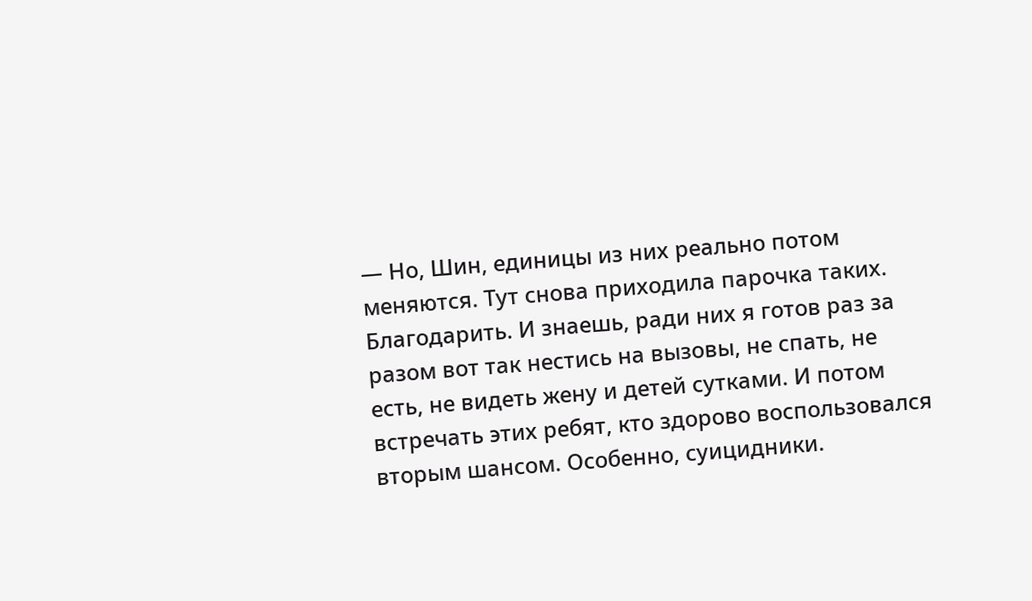— Но, Шин, единицы из них реально потом меняются. Тут снова приходила парочка таких. Благодарить. И знаешь, ради них я готов раз за разом вот так нестись на вызовы, не спать, не есть, не видеть жену и детей сутками. И потом встречать этих ребят, кто здорово воспользовался вторым шансом. Особенно, суицидники.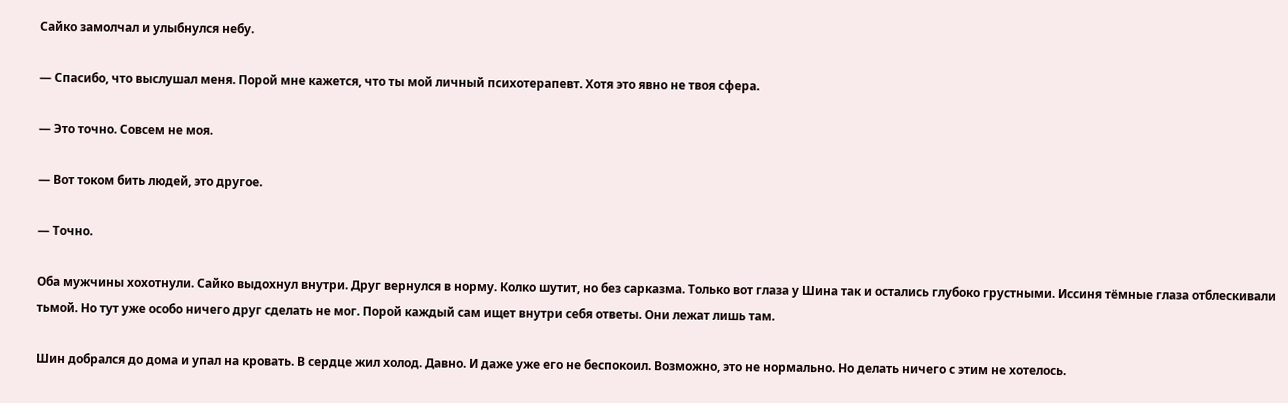Сайко замолчал и улыбнулся небу.

— Спасибо, что выслушал меня. Порой мне кажется, что ты мой личный психотерапевт. Хотя это явно не твоя сфера.

— Это точно. Совсем не моя.

— Вот током бить людей, это другое.

— Точно.

Оба мужчины хохотнули. Сайко выдохнул внутри. Друг вернулся в норму. Колко шутит, но без сарказма. Только вот глаза у Шина так и остались глубоко грустными. Иссиня тёмные глаза отблескивали тьмой. Но тут уже особо ничего друг сделать не мог. Порой каждый сам ищет внутри себя ответы. Они лежат лишь там.

Шин добрался до дома и упал на кровать. В сердце жил холод. Давно. И даже уже его не беспокоил. Возможно, это не нормально. Но делать ничего с этим не хотелось.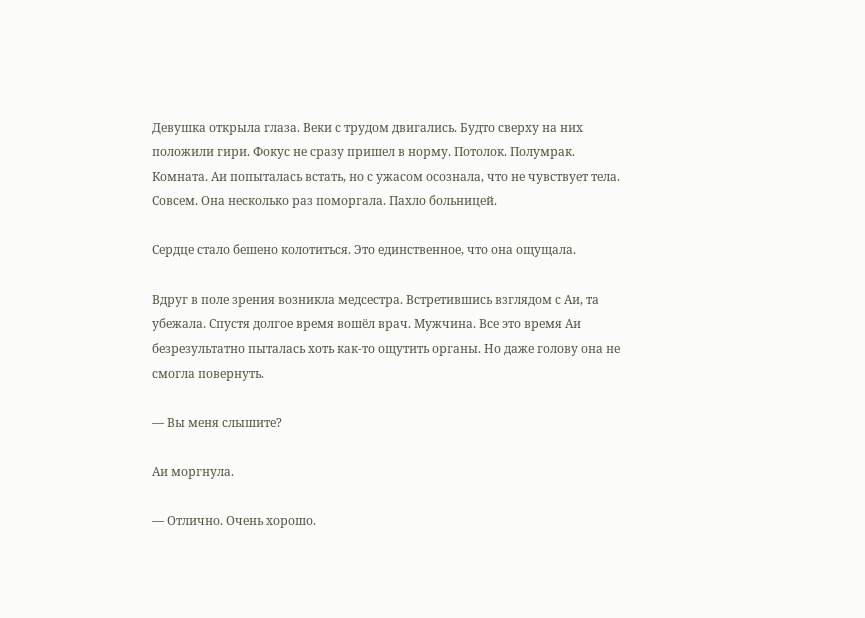Девушка открыла глаза. Веки с трудом двигались. Будто сверху на них положили гири. Фокус не сразу пришел в норму. Потолок. Полумрак. Комната. Аи попыталась встать, но с ужасом осознала, что не чувствует тела. Совсем. Она несколько раз поморгала. Пахло больницей.

Сердце стало бешено колотиться. Это единственное, что она ощущала.

Вдруг в поле зрения возникла медсестра. Встретившись взглядом с Аи, та убежала. Спустя долгое время вошёл врач. Мужчина. Все это время Аи безрезультатно пыталась хоть как-то ощутить органы. Но даже голову она не смогла повернуть.

— Вы меня слышите?

Аи моргнула.

— Отлично. Очень хорошо.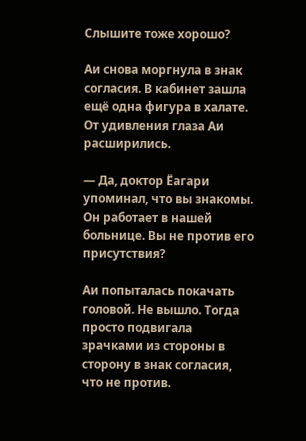Слышите тоже хорошо?

Аи снова моргнула в знак согласия. В кабинет зашла ещё одна фигура в халате. От удивления глаза Аи расширились.

— Да, доктор Ёагари упоминал, что вы знакомы. Он работает в нашей больнице. Вы не против его присутствия?

Аи попыталась покачать головой. Не вышло. Тогда просто подвигала зрачками из стороны в сторону в знак согласия, что не против.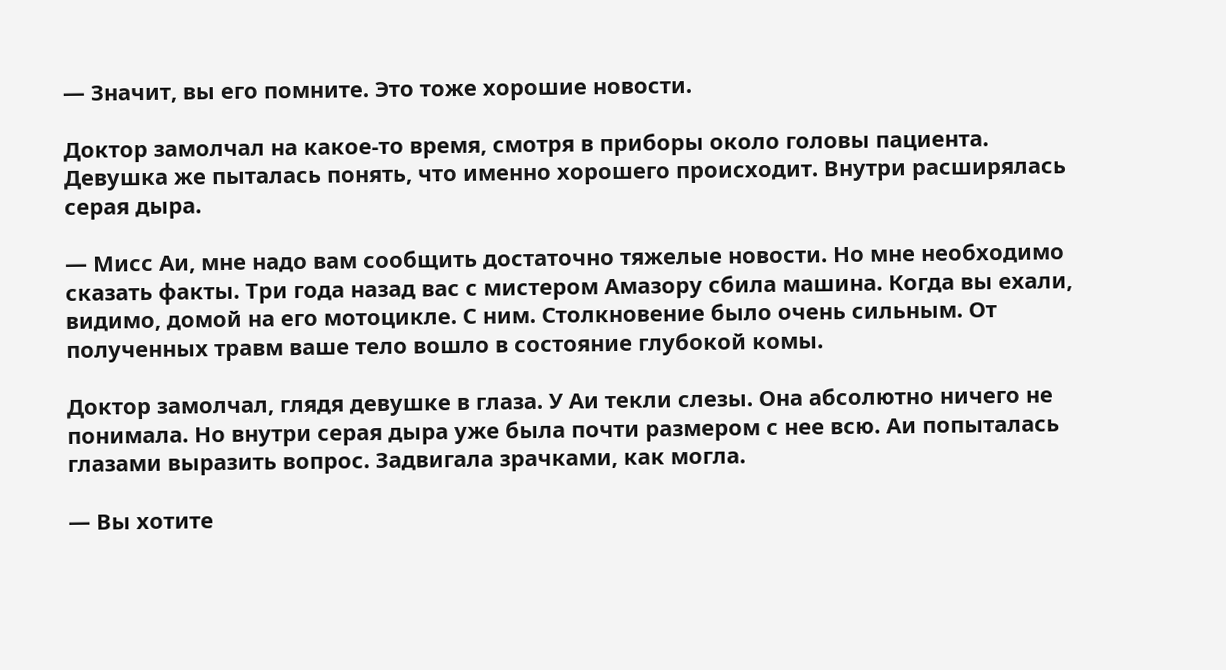— Значит, вы его помните. Это тоже хорошие новости.

Доктор замолчал на какое-то время, смотря в приборы около головы пациента. Девушка же пыталась понять, что именно хорошего происходит. Внутри расширялась серая дыра.

— Мисс Аи, мне надо вам сообщить достаточно тяжелые новости. Но мне необходимо сказать факты. Три года назад вас с мистером Амазору сбила машина. Когда вы ехали, видимо, домой на его мотоцикле. С ним. Столкновение было очень сильным. От полученных травм ваше тело вошло в состояние глубокой комы.

Доктор замолчал, глядя девушке в глаза. У Аи текли слезы. Она абсолютно ничего не понимала. Но внутри серая дыра уже была почти размером с нее всю. Аи попыталась глазами выразить вопрос. Задвигала зрачками, как могла.

— Вы хотите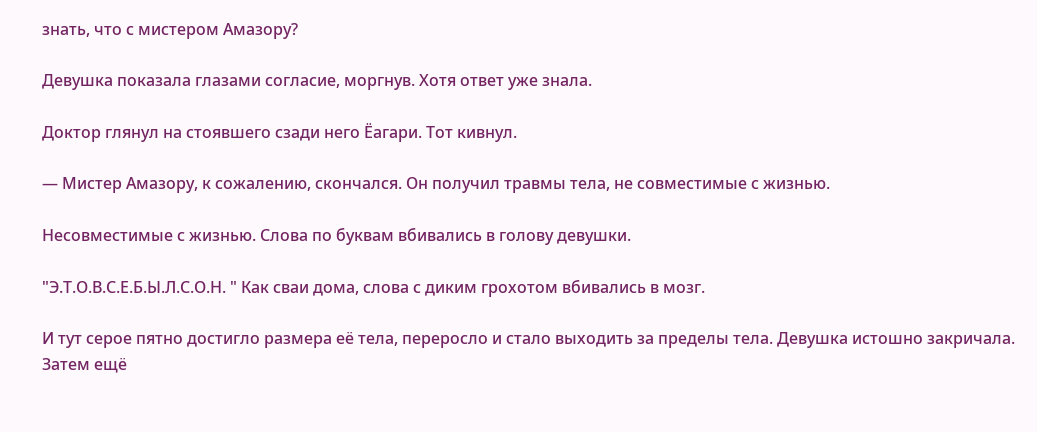знать, что с мистером Амазору?

Девушка показала глазами согласие, моргнув. Хотя ответ уже знала.

Доктор глянул на стоявшего сзади него Ёагари. Тот кивнул.

— Мистер Амазору, к сожалению, скончался. Он получил травмы тела, не совместимые с жизнью.

Несовместимые с жизнью. Слова по буквам вбивались в голову девушки.

"Э.Т.О.В.С.Е.Б.Ы.Л.С.О.Н. " Как сваи дома, слова с диким грохотом вбивались в мозг.

И тут серое пятно достигло размера её тела, переросло и стало выходить за пределы тела. Девушка истошно закричала. Затем ещё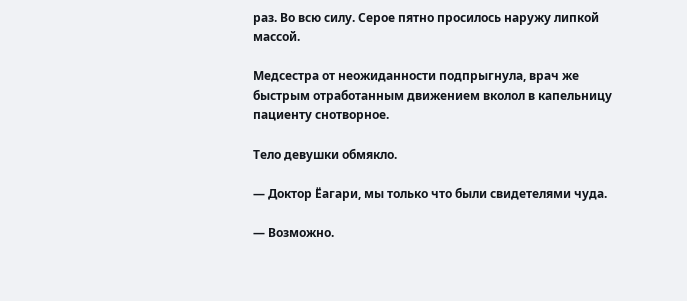раз. Во всю силу. Серое пятно просилось наружу липкой массой.

Медсестра от неожиданности подпрыгнула, врач же быстрым отработанным движением вколол в капельницу пациенту снотворное.

Тело девушки обмякло.

— Доктор Ёагари, мы только что были свидетелями чуда.

— Возможно.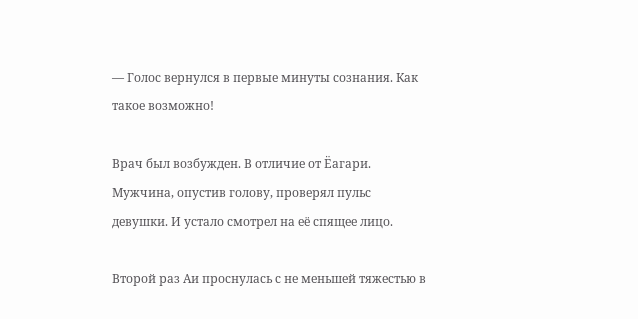— Голос вернулся в первые минуты сознания. Как такое возможно!

Врач был возбужден. В отличие от Ёагари. Мужчина, опустив голову, проверял пульс девушки. И устало смотрел на её спящее лицо.

Второй раз Аи проснулась с не меньшей тяжестью в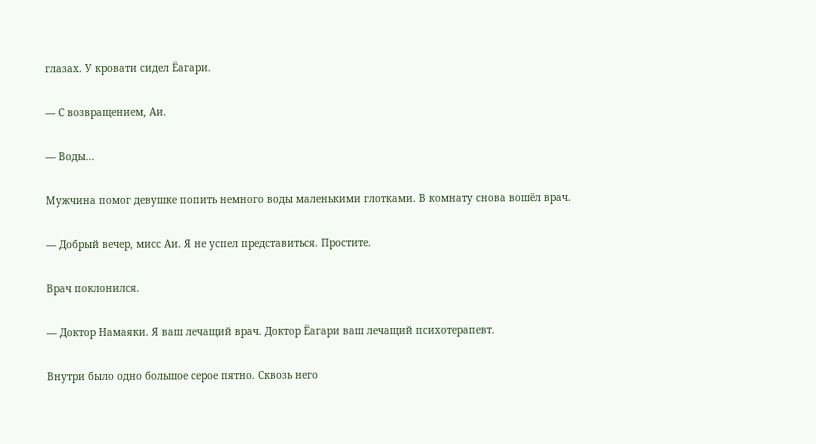глазах. У кровати сидел Ёагари.

— С возвращением, Аи.

— Воды...

Мужчина помог девушке попить немного воды маленькими глотками. В комнату снова вошёл врач.

— Добрый вечер, мисс Аи. Я не успел представиться. Простите.

Врач поклонился.

— Доктор Намаяки. Я ваш лечащий врач. Доктор Ёагари ваш лечащий психотерапевт.

Внутри было одно большое серое пятно. Сквозь него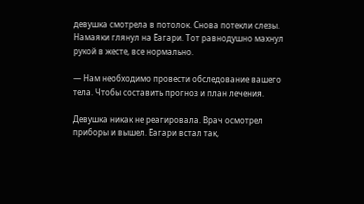девушка смотрела в потолок. Снова потекли слезы. Намаяки глянул на Ёагари. Тот равнодушно махнул рукой в жесте, все нормально.

— Нам необходимо провести обследование вашего тела. Чтобы составить прогноз и план лечения.

Девушка никак не реагировала. Врач осмотрел приборы и вышел. Ёагари встал так,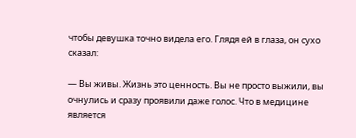чтобы девушка точно видела его. Глядя ей в глаза, он сухо сказал:

— Вы живы. Жизнь это ценность. Вы не просто выжили, вы очнулись и сразу проявили даже голос. Что в медицине является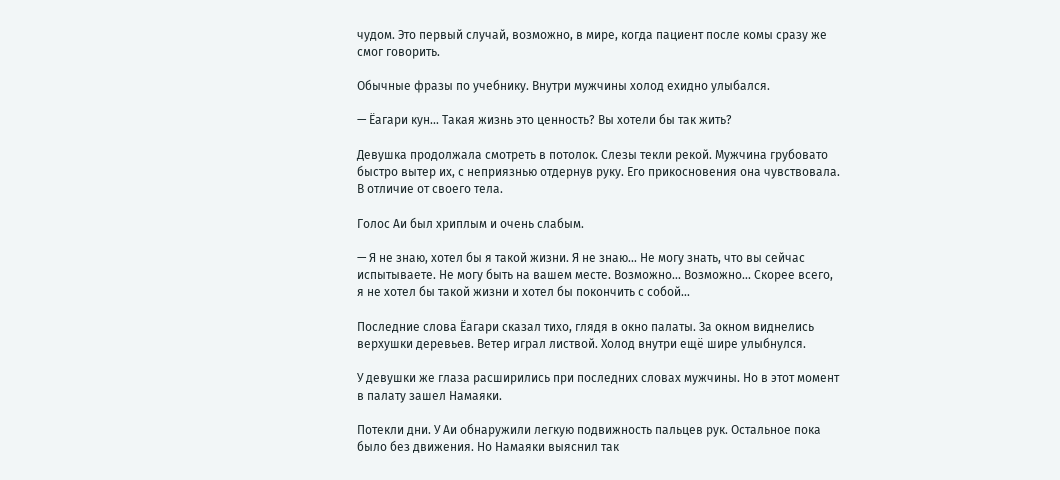чудом. Это первый случай, возможно, в мире, когда пациент после комы сразу же смог говорить.

Обычные фразы по учебнику. Внутри мужчины холод ехидно улыбался.

— Ёагари кун... Такая жизнь это ценность? Вы хотели бы так жить?

Девушка продолжала смотреть в потолок. Слезы текли рекой. Мужчина грубовато быстро вытер их, с неприязнью отдернув руку. Его прикосновения она чувствовала. В отличие от своего тела.

Голос Аи был хриплым и очень слабым.

— Я не знаю, хотел бы я такой жизни. Я не знаю... Не могу знать, что вы сейчас испытываете. Не могу быть на вашем месте. Возможно... Возможно... Скорее всего, я не хотел бы такой жизни и хотел бы покончить с собой...

Последние слова Ёагари сказал тихо, глядя в окно палаты. За окном виднелись верхушки деревьев. Ветер играл листвой. Холод внутри ещё шире улыбнулся.

У девушки же глаза расширились при последних словах мужчины. Но в этот момент в палату зашел Намаяки.

Потекли дни. У Аи обнаружили легкую подвижность пальцев рук. Остальное пока было без движения. Но Намаяки выяснил так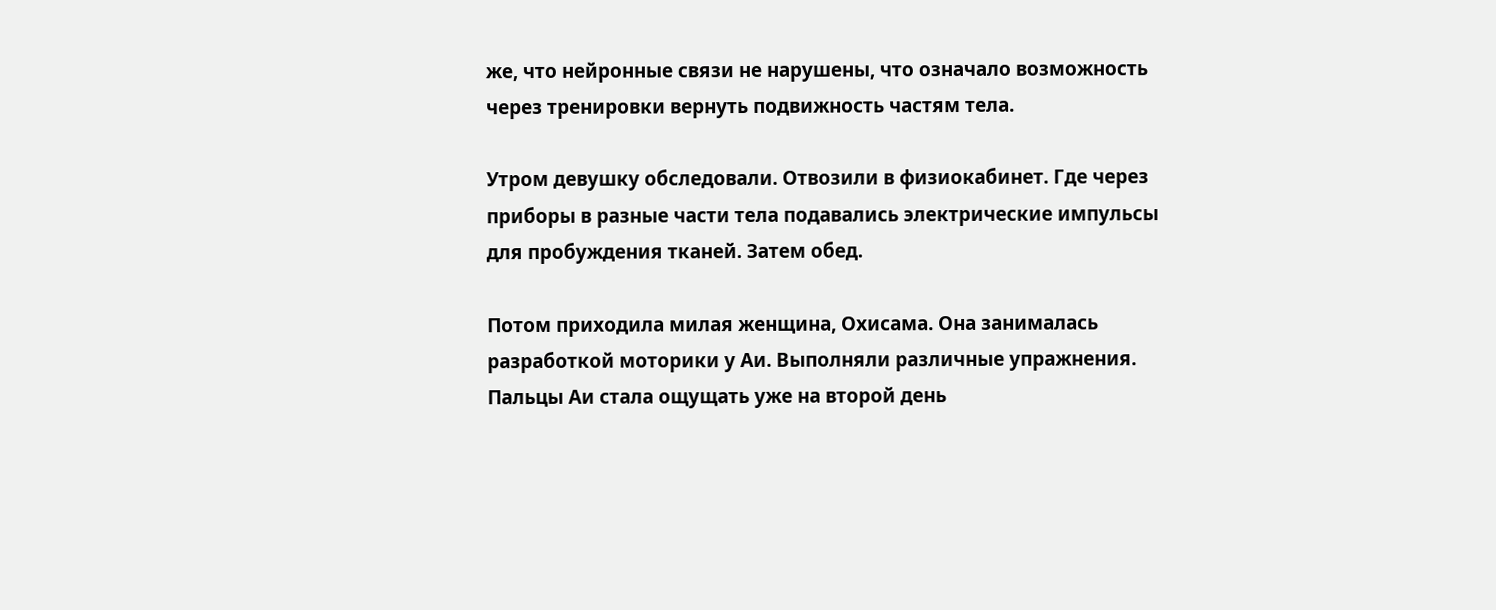же, что нейронные связи не нарушены, что означало возможность через тренировки вернуть подвижность частям тела.

Утром девушку обследовали. Отвозили в физиокабинет. Где через приборы в разные части тела подавались электрические импульсы для пробуждения тканей. Затем обед.

Потом приходила милая женщина, Охисама. Она занималась разработкой моторики у Аи. Выполняли различные упражнения. Пальцы Аи стала ощущать уже на второй день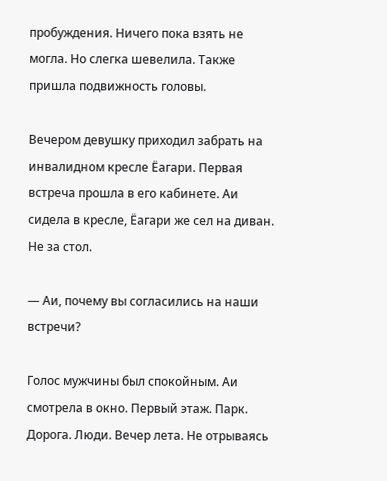пробуждения. Ничего пока взять не могла. Но слегка шевелила. Также пришла подвижность головы.

Вечером девушку приходил забрать на инвалидном кресле Ёагари. Первая встреча прошла в его кабинете. Аи сидела в кресле, Ёагари же сел на диван. Не за стол.

— Аи, почему вы согласились на наши встречи?

Голос мужчины был спокойным. Аи смотрела в окно. Первый этаж. Парк. Дорога. Люди. Вечер лета. Не отрываясь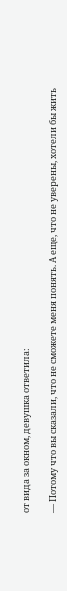от вида за окном, девушка ответила:

— Потому что вы сказали, что не сможете меня понять. А еще, что не уверены, хотели бы жить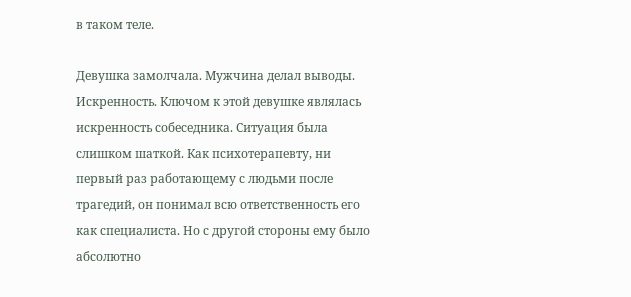в таком теле.

Девушка замолчала. Мужчина делал выводы. Искренность. Ключом к этой девушке являлась искренность собеседника. Ситуация была слишком шаткой. Как психотерапевту, ни первый раз работающему с людьми после трагедий, он понимал всю ответственность его как специалиста. Но с другой стороны ему было абсолютно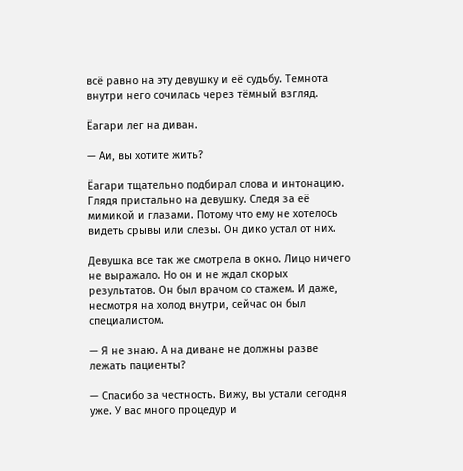всё равно на эту девушку и её судьбу. Темнота внутри него сочилась через тёмный взгляд.

Ёагари лег на диван.

— Аи, вы хотите жить?

Ёагари тщательно подбирал слова и интонацию. Глядя пристально на девушку. Следя за её мимикой и глазами. Потому что ему не хотелось видеть срывы или слезы. Он дико устал от них.

Девушка все так же смотрела в окно. Лицо ничего не выражало. Но он и не ждал скорых результатов. Он был врачом со стажем. И даже, несмотря на холод внутри, сейчас он был специалистом.

— Я не знаю. А на диване не должны разве лежать пациенты?

— Спасибо за честность. Вижу, вы устали сегодня уже. У вас много процедур и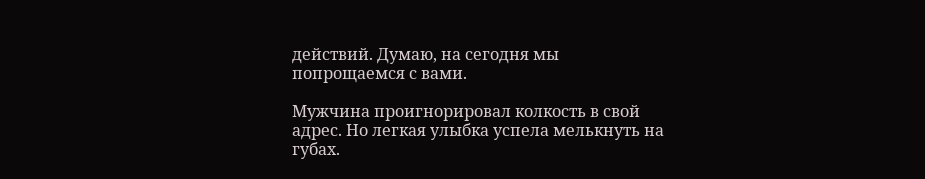действий. Думаю, на сегодня мы попрощаемся с вами.

Мужчина проигнорировал колкость в свой адрес. Но легкая улыбка успела мелькнуть на губах.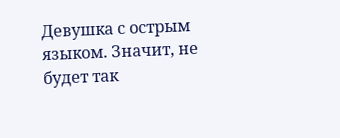Девушка с острым языком. Значит, не будет так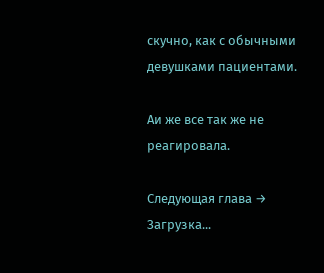скучно, как с обычными девушками пациентами.

Аи же все так же не реагировала.

Следующая глава →
Загрузка...